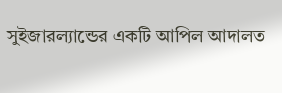সুইজারল্যান্ডের একটি আপিল আদালত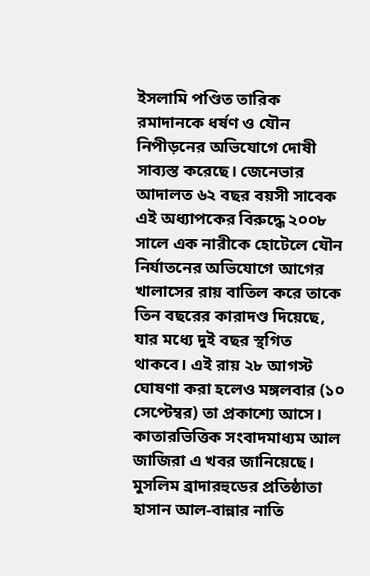ইসলামি পণ্ডিত তারিক রমাদানকে ধর্ষণ ও যৌন নিপীড়নের অভিযোগে দোষী সাব্যস্ত করেছে। জেনেভার আদালত ৬২ বছর বয়সী সাবেক এই অধ্যাপকের বিরুদ্ধে ২০০৮ সালে এক নারীকে হোটেলে যৌন নির্যাতনের অভিযোগে আগের খালাসের রায় বাতিল করে তাকে তিন বছরের কারাদণ্ড দিয়েছে, যার মধ্যে দুই বছর স্থগিত থাকবে। এই রায় ২৮ আগস্ট ঘোষণা করা হলেও মঙ্গলবার (১০ সেপ্টেম্বর) তা প্রকাশ্যে আসে। কাতারভিত্তিক সংবাদমাধ্যম আল জাজিরা এ খবর জানিয়েছে।
মুসলিম ব্রাদারহুডের প্রতিষ্ঠাতা হাসান আল-বান্নার নাতি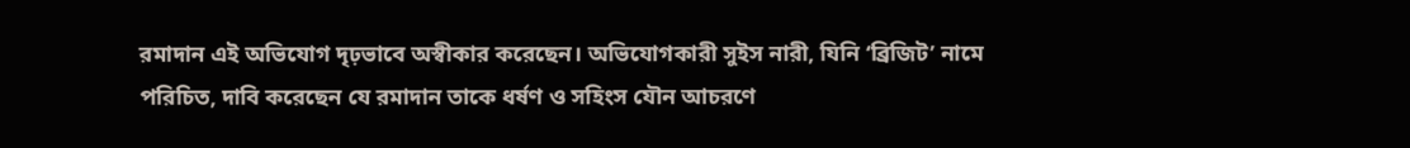রমাদান এই অভিযোগ দৃঢ়ভাবে অস্বীকার করেছেন। অভিযোগকারী সুইস নারী, যিনি ‘ব্রিজিট’ নামে পরিচিত, দাবি করেছেন যে রমাদান তাকে ধর্ষণ ও সহিংস যৌন আচরণে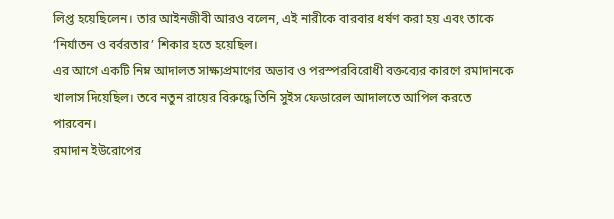লিপ্ত হয়েছিলেন। তার আইনজীবী আরও বলেন, এই নারীকে বারবার ধর্ষণ করা হয় এবং তাকে ‘নির্যাতন ও বর্বরতার’ শিকার হতে হয়েছিল।
এর আগে একটি নিম্ন আদালত সাক্ষ্যপ্রমাণের অভাব ও পরস্পরবিরোধী বক্তব্যের কারণে রমাদানকে খালাস দিয়েছিল। তবে নতুন রায়ের বিরুদ্ধে তিনি সুইস ফেডারেল আদালতে আপিল করতে পারবেন।
রমাদান ইউরোপের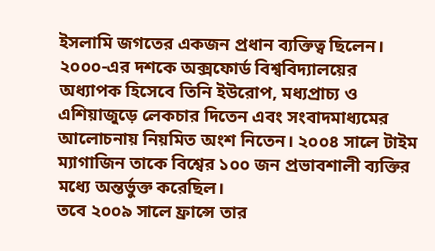ইসলামি জগতের একজন প্রধান ব্যক্তিত্ব ছিলেন। ২০০০-এর দশকে অক্সফোর্ড বিশ্ববিদ্যালয়ের অধ্যাপক হিসেবে তিনি ইউরোপ, মধ্যপ্রাচ্য ও এশিয়াজুড়ে লেকচার দিতেন এবং সংবাদমাধ্যমের আলোচনায় নিয়মিত অংশ নিতেন। ২০০৪ সালে টাইম ম্যাগাজিন তাকে বিশ্বের ১০০ জন প্রভাবশালী ব্যক্তির মধ্যে অন্তর্ভুক্ত করেছিল।
তবে ২০০৯ সালে ফ্রান্সে তার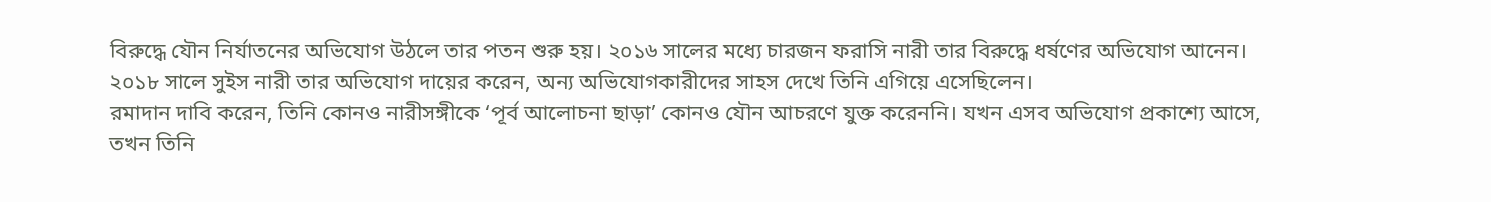বিরুদ্ধে যৌন নির্যাতনের অভিযোগ উঠলে তার পতন শুরু হয়। ২০১৬ সালের মধ্যে চারজন ফরাসি নারী তার বিরুদ্ধে ধর্ষণের অভিযোগ আনেন। ২০১৮ সালে সুইস নারী তার অভিযোগ দায়ের করেন, অন্য অভিযোগকারীদের সাহস দেখে তিনি এগিয়ে এসেছিলেন।
রমাদান দাবি করেন, তিনি কোনও নারীসঙ্গীকে ‘পূর্ব আলোচনা ছাড়া’ কোনও যৌন আচরণে যুক্ত করেননি। যখন এসব অভিযোগ প্রকাশ্যে আসে, তখন তিনি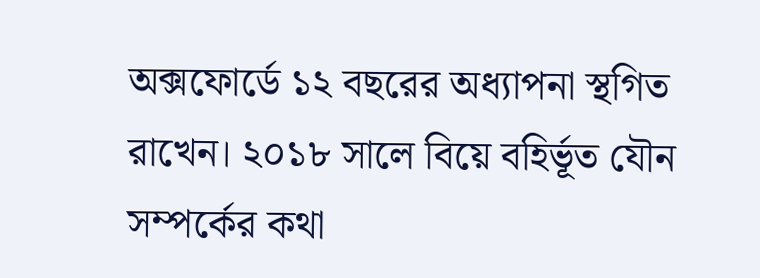অক্সফোর্ডে ১২ বছরের অধ্যাপনা স্থগিত রাখেন। ২০১৮ সালে বিয়ে বহির্ভূত যৌন সম্পর্কের কথা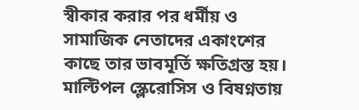স্বীকার করার পর ধর্মীয় ও সামাজিক নেতাদের একাংশের কাছে তার ভাবমূর্তি ক্ষতিগ্রস্ত হয়। মাল্টিপল স্ক্লেরোসিস ও বিষণ্নতায়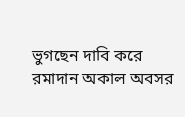ভুগছেন দাবি করে রমাদান অকাল অবসর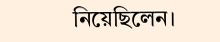নিয়েছিলেন।